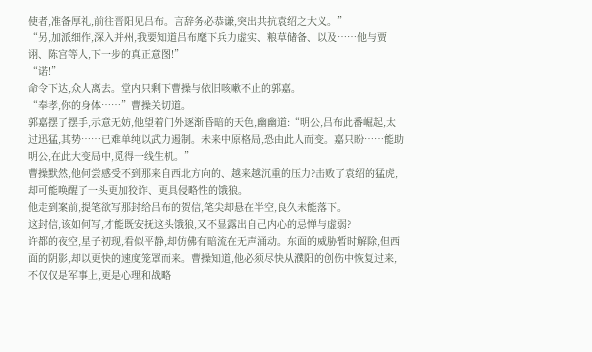使者,准备厚礼,前往晋阳见吕布。言辞务必恭谦,突出共抗袁绍之大义。”
“另,加派细作,深入并州,我要知道吕布麾下兵力虚实、粮草储备、以及……他与贾诩、陈宫等人,下一步的真正意图!”
“诺!”
命令下达,众人离去。堂内只剩下曹操与依旧咳嗽不止的郭嘉。
“奉孝,你的身体……”曹操关切道。
郭嘉摆了摆手,示意无妨,他望着门外逐渐昏暗的天色,幽幽道:“明公,吕布此番崛起,太过迅猛,其势……已难单纯以武力遏制。未来中原格局,恐由此人而变。嘉只盼……能助明公,在此大变局中,觅得一线生机。”
曹操默然,他何尝感受不到那来自西北方向的、越来越沉重的压力?击败了袁绍的猛虎,却可能唤醒了一头更加狡诈、更具侵略性的饿狼。
他走到案前,提笔欲写那封给吕布的贺信,笔尖却悬在半空,良久未能落下。
这封信,该如何写,才能既安抚这头饿狼,又不显露出自己内心的忌惮与虚弱?
许都的夜空,星子初现,看似平静,却仿佛有暗流在无声涌动。东面的威胁暂时解除,但西面的阴影,却以更快的速度笼罩而来。曹操知道,他必须尽快从濮阳的创伤中恢复过来,不仅仅是军事上,更是心理和战略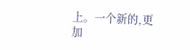上。一个新的,更加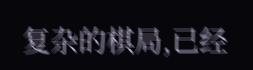复杂的棋局,已经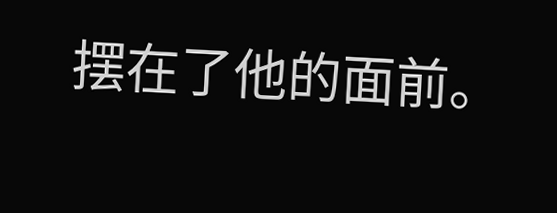摆在了他的面前。